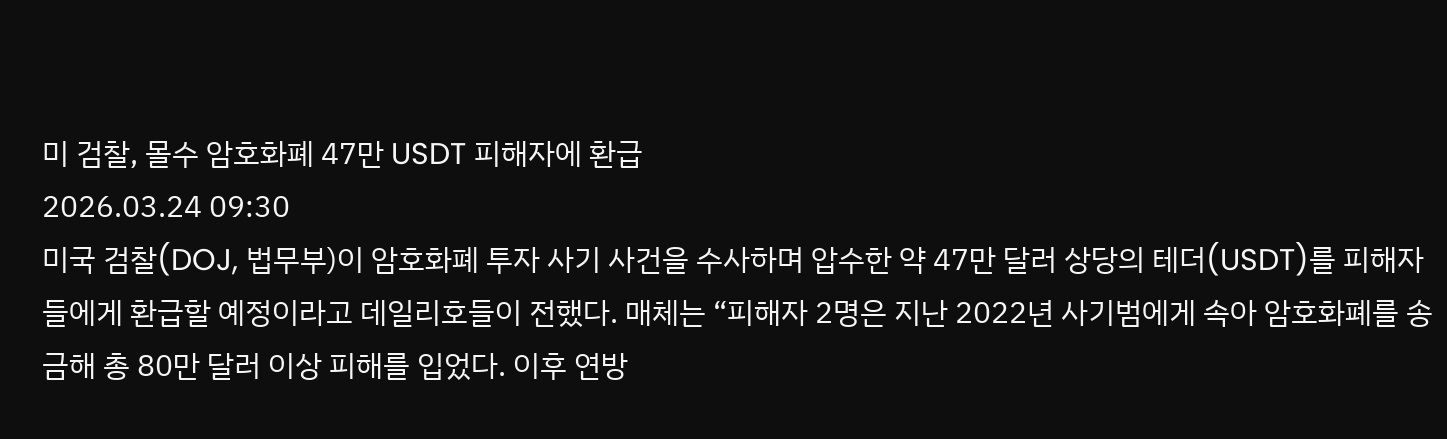미 검찰, 몰수 암호화폐 47만 USDT 피해자에 환급
2026.03.24 09:30
미국 검찰(DOJ, 법무부)이 암호화폐 투자 사기 사건을 수사하며 압수한 약 47만 달러 상당의 테더(USDT)를 피해자들에게 환급할 예정이라고 데일리호들이 전했다. 매체는 “피해자 2명은 지난 2022년 사기범에게 속아 암호화폐를 송금해 총 80만 달러 이상 피해를 입었다. 이후 연방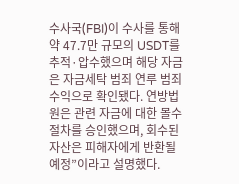수사국(FBI)이 수사를 통해 약 47.7만 규모의 USDT를 추적·압수했으며 해당 자금은 자금세탁 범죄 연루 범죄수익으로 확인됐다. 연방법원은 관련 자금에 대한 몰수 절차를 승인했으며, 회수된 자산은 피해자에게 반환될 예정”이라고 설명했다.